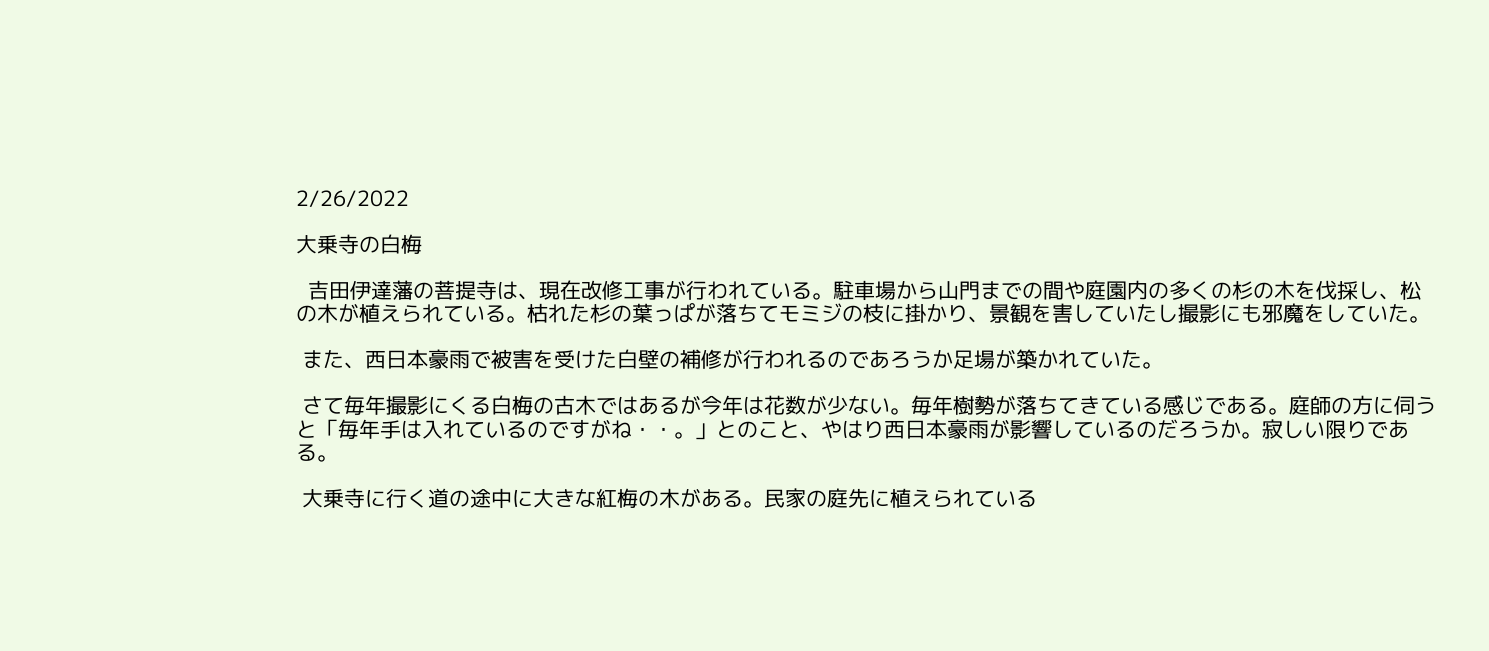2/26/2022

大乗寺の白梅

  吉田伊達藩の菩提寺は、現在改修工事が行われている。駐車場から山門までの間や庭園内の多くの杉の木を伐採し、松の木が植えられている。枯れた杉の葉っぱが落ちてモミジの枝に掛かり、景観を害していたし撮影にも邪魔をしていた。

 また、西日本豪雨で被害を受けた白壁の補修が行われるのであろうか足場が築かれていた。

 さて毎年撮影にくる白梅の古木ではあるが今年は花数が少ない。毎年樹勢が落ちてきている感じである。庭師の方に伺うと「毎年手は入れているのですがね・・。」とのこと、やはり西日本豪雨が影響しているのだろうか。寂しい限りである。

 大乗寺に行く道の途中に大きな紅梅の木がある。民家の庭先に植えられている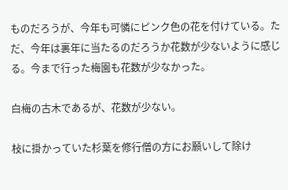ものだろうが、今年も可憐にピンク色の花を付けている。ただ、今年は裏年に当たるのだろうか花数が少ないように感じる。今まで行った梅園も花数が少なかった。

白梅の古木であるが、花数が少ない。

枝に掛かっていた杉葉を修行僧の方にお願いして除け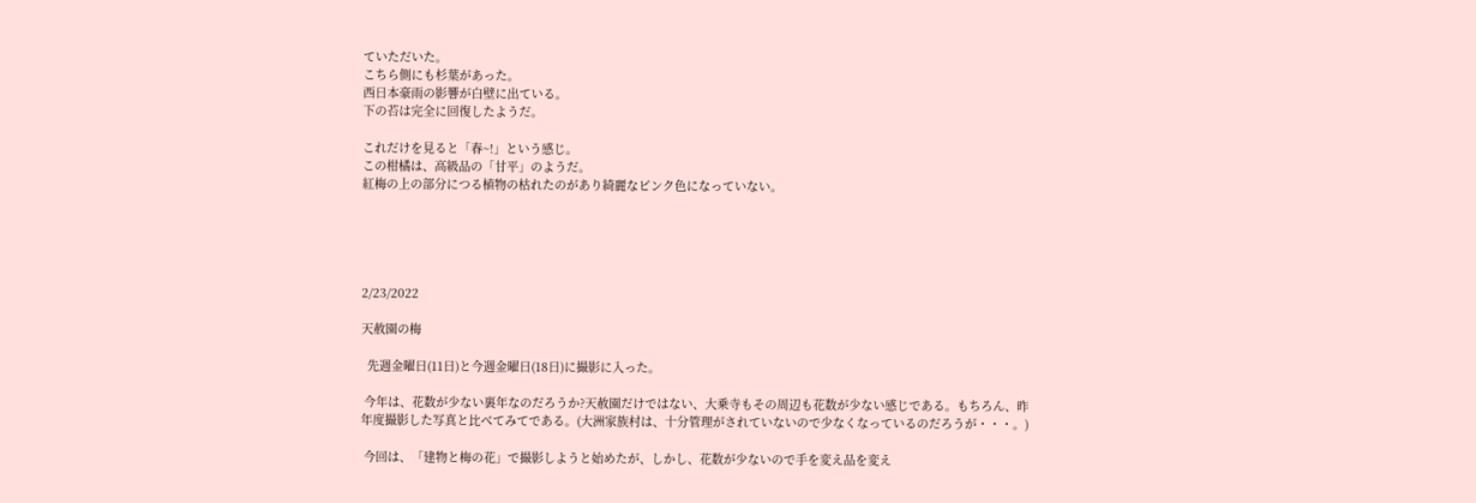ていただいた。
こちら側にも杉葉があった。
西日本豪雨の影響が白壁に出ている。
下の苔は完全に回復したようだ。

これだけを見ると「春~!」という感じ。
この柑橘は、高級品の「甘平」のようだ。
紅梅の上の部分につる植物の枯れたのがあり綺麗なピンク色になっていない。





2/23/2022

天赦園の梅

  先週金曜日(11日)と今週金曜日(18日)に撮影に入った。

 今年は、花数が少ない裏年なのだろうか?天赦園だけではない、大乗寺もその周辺も花数が少ない感じである。もちろん、昨年度撮影した写真と比べてみてである。(大洲家族村は、十分管理がされていないので少なくなっているのだろうが・・・。)

 今回は、「建物と梅の花」で撮影しようと始めたが、しかし、花数が少ないので手を変え品を変え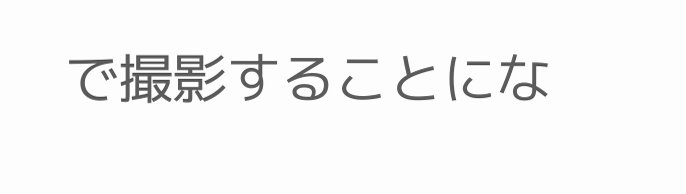で撮影することにな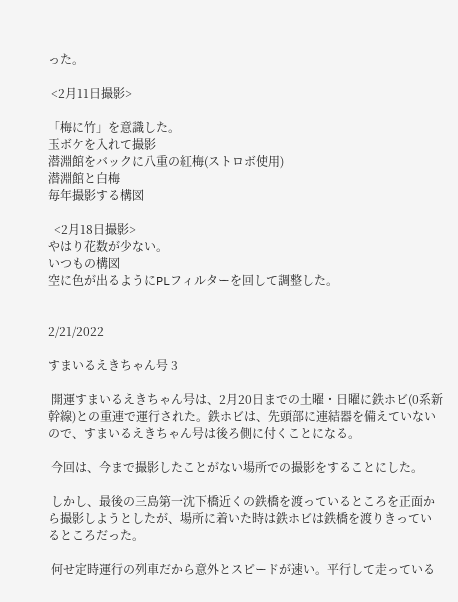った。

 <2月11日撮影>

「梅に竹」を意識した。
玉ボケを入れて撮影
潜淵館をバックに八重の紅梅(ストロボ使用)
潜淵館と白梅
毎年撮影する構図

  <2月18日撮影>
やはり花数が少ない。
いつもの構図
空に色が出るようにPLフィルターを回して調整した。


2/21/2022

すまいるえきちゃん号 3

 開運すまいるえきちゃん号は、2月20日までの土曜・日曜に鉄ホビ(0系新幹線)との重連で運行された。鉄ホビは、先頭部に連結器を備えていないので、すまいるえきちゃん号は後ろ側に付くことになる。

 今回は、今まで撮影したことがない場所での撮影をすることにした。

 しかし、最後の三島第一沈下橋近くの鉄橋を渡っているところを正面から撮影しようとしたが、場所に着いた時は鉄ホビは鉄橋を渡りきっているところだった。

 何せ定時運行の列車だから意外とスピードが速い。平行して走っている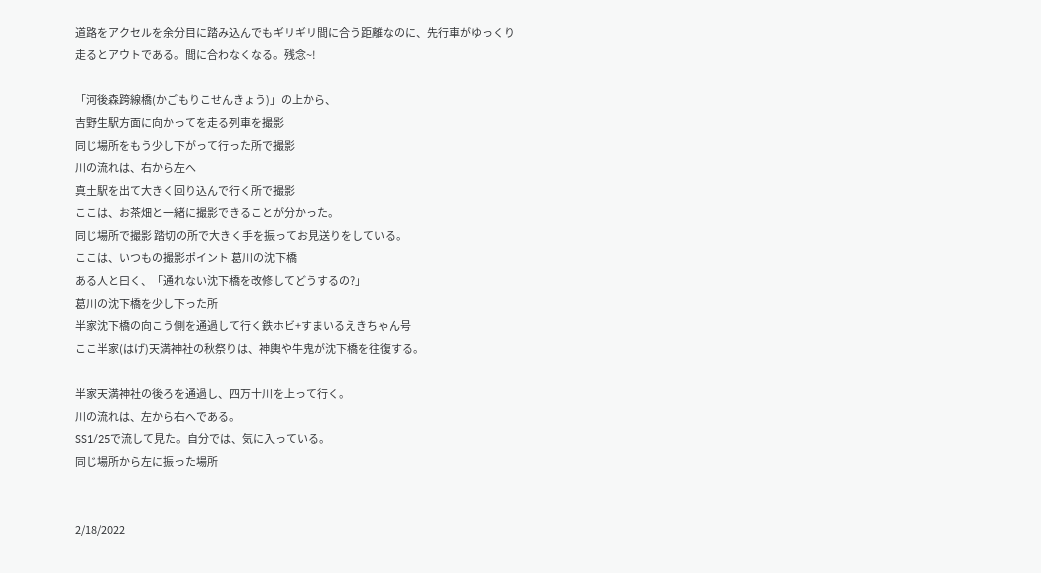道路をアクセルを余分目に踏み込んでもギリギリ間に合う距離なのに、先行車がゆっくり走るとアウトである。間に合わなくなる。残念~!

「河後森跨線橋(かごもりこせんきょう)」の上から、
吉野生駅方面に向かってを走る列車を撮影
同じ場所をもう少し下がって行った所で撮影
川の流れは、右から左へ
真土駅を出て大きく回り込んで行く所で撮影
ここは、お茶畑と一緒に撮影できることが分かった。
同じ場所で撮影 踏切の所で大きく手を振ってお見送りをしている。
ここは、いつもの撮影ポイント 葛川の沈下橋
ある人と曰く、「通れない沈下橋を改修してどうするの?」
葛川の沈下橋を少し下った所
半家沈下橋の向こう側を通過して行く鉄ホビ+すまいるえきちゃん号
ここ半家(はげ)天満神社の秋祭りは、神輿や牛鬼が沈下橋を往復する。

半家天満神社の後ろを通過し、四万十川を上って行く。
川の流れは、左から右へである。
SS1/25で流して見た。自分では、気に入っている。
同じ場所から左に振った場所


2/18/2022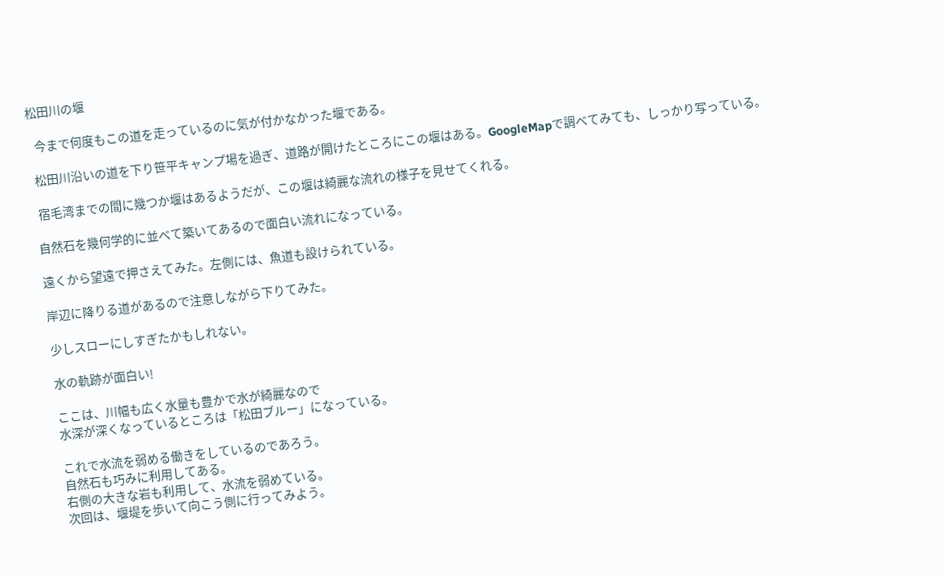松田川の堰

  今まで何度もこの道を走っているのに気が付かなかった堰である。

 松田川沿いの道を下り笹平キャンプ場を過ぎ、道路が開けたところにこの堰はある。GoogleMapで調べてみても、しっかり写っている。

 宿毛湾までの間に幾つか堰はあるようだが、この堰は綺麗な流れの様子を見せてくれる。

自然石を幾何学的に並べて築いてあるので面白い流れになっている。

遠くから望遠で押さえてみた。左側には、魚道も設けられている。

岸辺に降りる道があるので注意しながら下りてみた。

少しスローにしすぎたかもしれない。

水の軌跡が面白い!

ここは、川幅も広く水量も豊かで水が綺麗なので
水深が深くなっているところは「松田ブルー」になっている。

これで水流を弱める働きをしているのであろう。
自然石も巧みに利用してある。
右側の大きな岩も利用して、水流を弱めている。
次回は、堰堤を歩いて向こう側に行ってみよう。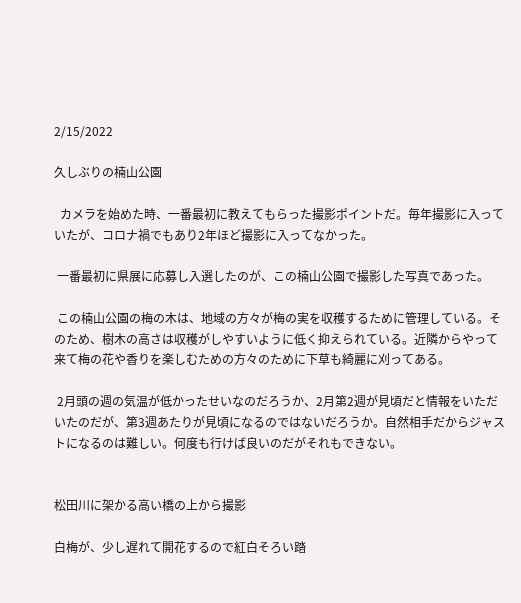2/15/2022

久しぶりの楠山公園

  カメラを始めた時、一番最初に教えてもらった撮影ポイントだ。毎年撮影に入っていたが、コロナ禍でもあり2年ほど撮影に入ってなかった。

 一番最初に県展に応募し入選したのが、この楠山公園で撮影した写真であった。

 この楠山公園の梅の木は、地域の方々が梅の実を収穫するために管理している。そのため、樹木の高さは収穫がしやすいように低く抑えられている。近隣からやって来て梅の花や香りを楽しむための方々のために下草も綺麗に刈ってある。

 2月頭の週の気温が低かったせいなのだろうか、2月第2週が見頃だと情報をいただいたのだが、第3週あたりが見頃になるのではないだろうか。自然相手だからジャストになるのは難しい。何度も行けば良いのだがそれもできない。


松田川に架かる高い橋の上から撮影

白梅が、少し遅れて開花するので紅白そろい踏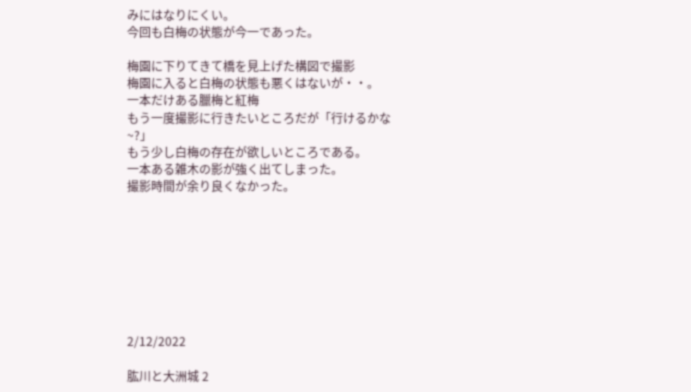みにはなりにくい。
今回も白梅の状態が今一であった。

梅園に下りてきて橋を見上げた構図で撮影
梅園に入ると白梅の状態も悪くはないが・・。
一本だけある臘梅と紅梅
もう一度撮影に行きたいところだが「行けるかな~?」
もう少し白梅の存在が欲しいところである。
一本ある雑木の影が強く出てしまった。
撮影時間が余り良くなかった。








2/12/2022

肱川と大洲城 2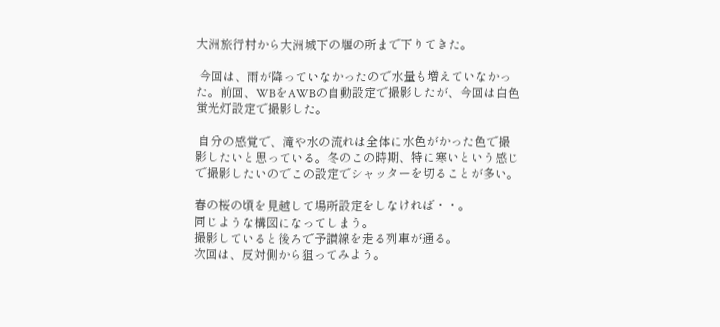大洲旅行村から大洲城下の堰の所まで下りてきた。

 今回は、雨が降っていなかったので水量も増えていなかった。前回、WBをAWBの自動設定で撮影したが、今回は白色蛍光灯設定で撮影した。

 自分の感覚で、滝や水の流れは全体に水色がかった色で撮影したいと思っている。冬のこの時期、特に寒いという感じで撮影したいのでこの設定でシャッターを切ることが多い。

春の桜の頃を見越して場所設定をしなければ・・。
同じような構図になってしまう。
撮影していると後ろで予讃線を走る列車が通る。
次回は、反対側から狙ってみよう。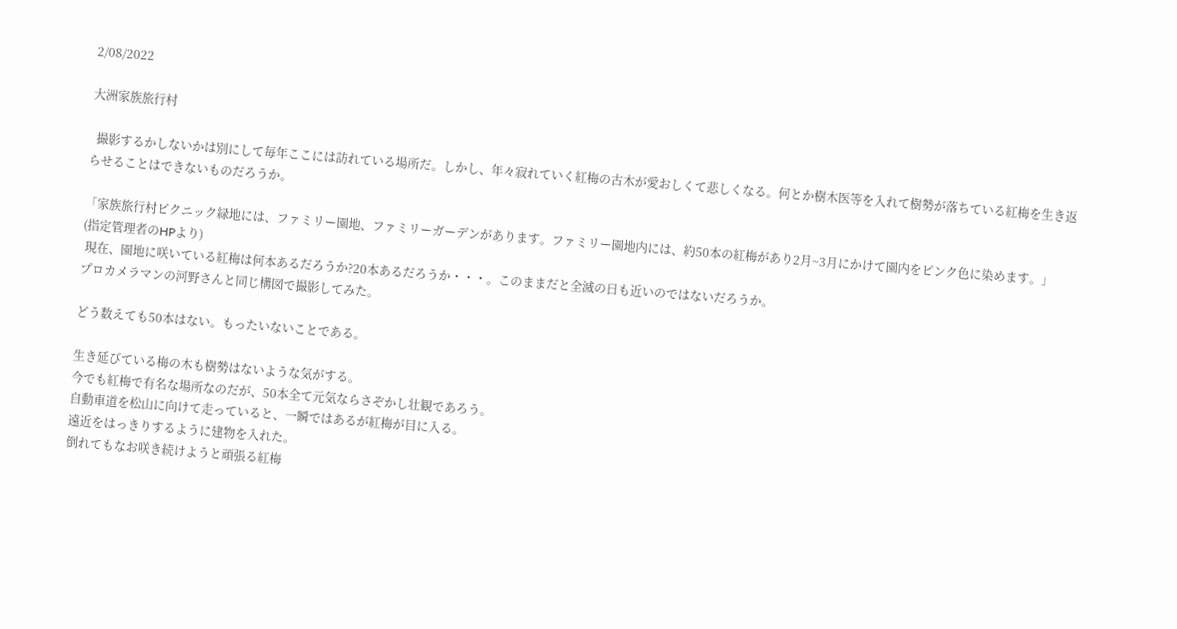2/08/2022

大洲家族旅行村

  撮影するかしないかは別にして毎年ここには訪れている場所だ。しかし、年々寂れていく紅梅の古木が愛おしくて悲しくなる。何とか樹木医等を入れて樹勢が落ちている紅梅を生き返らせることはできないものだろうか。

「家族旅行村ピクニック緑地には、ファミリー園地、ファミリーガーデンがあります。ファミリー園地内には、約50本の紅梅があり2月~3月にかけて園内をピンク色に染めます。」                 (指定管理者のHPより)
 現在、園地に咲いている紅梅は何本あるだろうか?20本あるだろうか・・・。このままだと全滅の日も近いのではないだろうか。
プロカメラマンの河野さんと同じ構図で撮影してみた。

どう数えても50本はない。もったいないことである。

生き延びている梅の木も樹勢はないような気がする。
今でも紅梅で有名な場所なのだが、50本全て元気ならさぞかし壮観であろう。
自動車道を松山に向けて走っていると、一瞬ではあるが紅梅が目に入る。
遠近をはっきりするように建物を入れた。
倒れてもなお咲き続けようと頑張る紅梅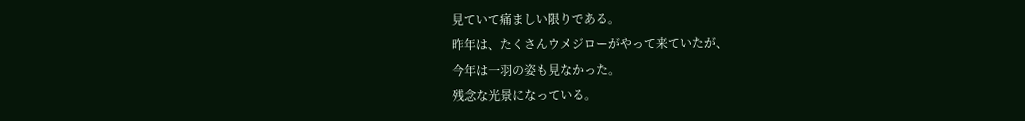見ていて痛ましい限りである。
昨年は、たくさんウメジローがやって来ていたが、
今年は一羽の姿も見なかった。
残念な光景になっている。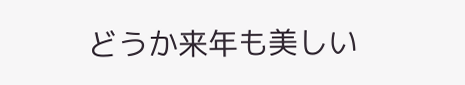どうか来年も美しい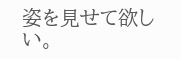姿を見せて欲しい。